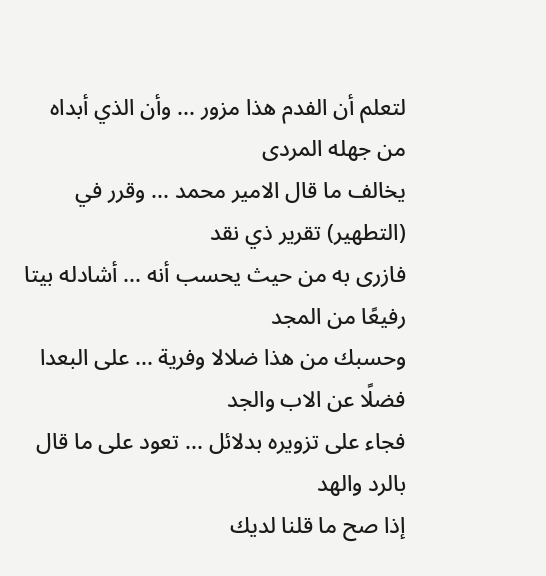لتعلم أن الفدم هذا مزور ... وأن الذي أبداه من جهله المردى
يخالف ما قال الامير محمد ... وقرر في (التطهير) تقرير ذي نقد
فازرى به من حيث يحسب أنه ... أشادله بيتا رفيعًا من المجد
وحسبك من هذا ضلالا وفرية ... على البعدا فضلًا عن الاب والجد
فجاء على تزويره بدلائل ... تعود على ما قال بالرد والهد
إذا صح ما قلنا لديك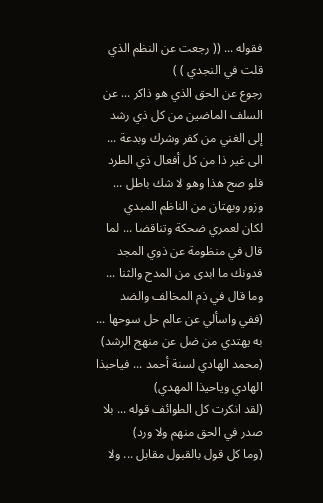فقوله ... (( رجعت عن النظم الذي قلت في النجدي ) )
رجوع عن الحق الذي هو ذاكر ... عن السلف الماضين من كل ذي رشد
إلى الغني من كفر وشرك وبدعة ... الى غير ذا من كل أفعال ذي الطرد
فلو صح هذا وهو لا شك باطل ... وزور وبهتان من الناظم المبدي
لكان لعمري ضحكة وتناقضا ... لما قال في منظومة عن ذوي المجد
فدونك ما ابدى من المدح والثنا ... وما قال في ذم المخالف والضد
(ففي واسألي عن عالم حل سوحها ... به يهتدي من ضل عن منهج الرشد)
(محمد الهادي لسنة أحمد ... فياحبذا الهادي وياحيذا المهدي)
(لقد انكرت كل الطوائف قوله ... بلا صدر في الحق منهم ولا ورد)
(وما كل قول بالقبول مقابل ... ولا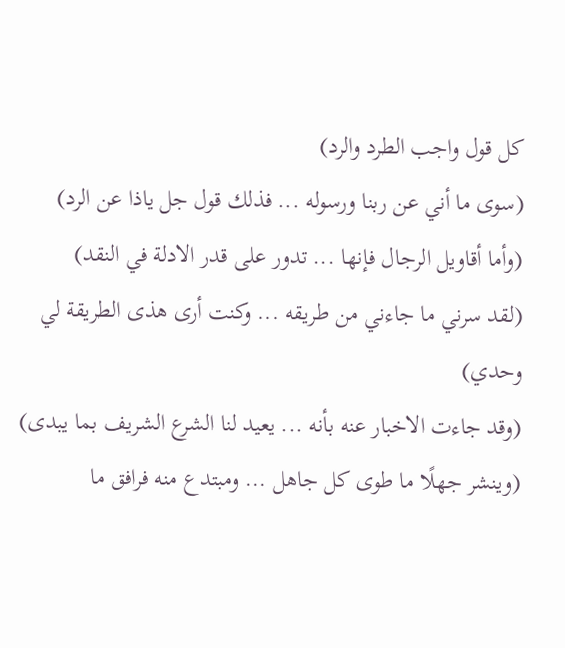كل قول واجب الطرد والرد)
(سوى ما أني عن ربنا ورسوله ... فذلك قول جل ياذا عن الرد)
(وأما أقاويل الرجال فإنها ... تدور على قدر الادلة في النقد)
(لقد سرني ما جاءني من طريقه ... وكنت أرى هذى الطريقة لي وحدي)
(وقد جاءت الاخبار عنه بأنه ... يعيد لنا الشرع الشريف بما يبدى)
(وينشر جهلًا ما طوى كل جاهل ... ومبتدع منه فرافق ما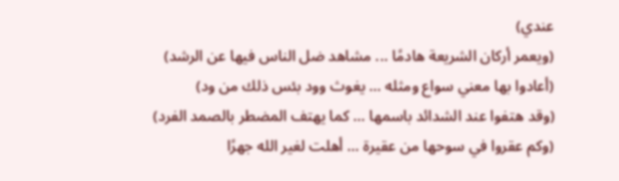عندي)
(ويعمر أركان الشريعة هادمًا ... مشاهد ضل الناس فيها عن الرشد)
(أعادوا بها معني سواع ومثله ... يغوث وود بئس ذلك من ود)
(وقد هتفوا عند الشدائد باسمها ... كما يهتف المضطر بالصمد الفرد)
(وكم عقروا في سوحها من عقيرة ... أهلت لغير الله جهرًا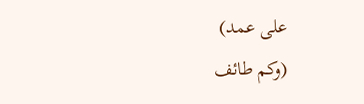على عمد)
(وكم طائف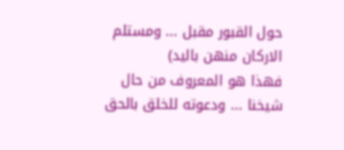حول القبور مقبل ... ومستلم الاركان منهن باليد)
فهذا هو المعروف من حال شيخنا ... ودعوته للخلق بالحق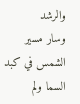والرشد
وسار مسير الشمس في كبد السما ولم